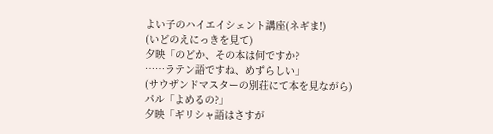よい子のハイエイシェント講座(ネギま!)
(いどのえにっきを見て)
夕映「のどか、その本は何ですか?
……ラテン語ですね、めずらしい」
(サウザンドマスターの別荘にて本を見ながら)
パル「よめるの?」
夕映「ギリシャ語はさすが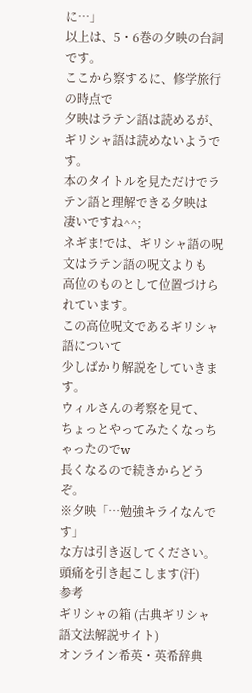に…」
以上は、5・6巻の夕映の台詞です。
ここから察するに、修学旅行の時点で
夕映はラテン語は読めるが、ギリシャ語は読めないようです。
本のタイトルを見ただけでラテン語と理解できる夕映は
凄いですね^^;
ネギま!では、ギリシャ語の呪文はラテン語の呪文よりも
高位のものとして位置づけられています。
この高位呪文であるギリシャ語について
少しばかり解説をしていきます。
ウィルさんの考察を見て、
ちょっとやってみたくなっちゃったのでw
長くなるので続きからどうぞ。
※夕映「…勉強キライなんです」
な方は引き返してください。
頭痛を引き起こします(汗)
参考
ギリシャの箱 (古典ギリシャ語文法解説サイト)
オンライン希英・英希辞典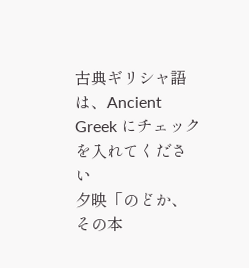古典ギリシャ語は、Ancient Greek にチェックを入れてください
夕映「のどか、その本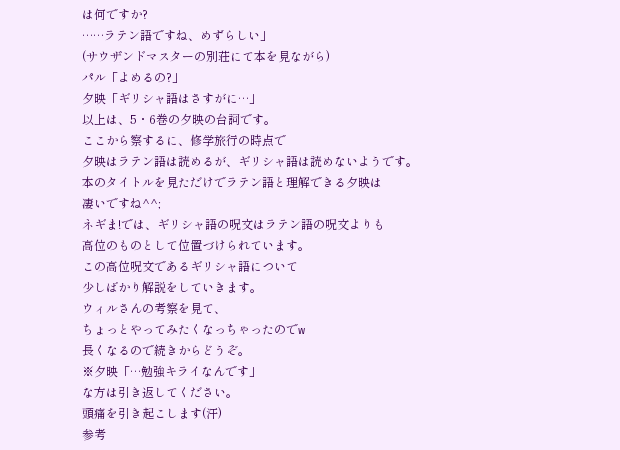は何ですか?
……ラテン語ですね、めずらしい」
(サウザンドマスターの別荘にて本を見ながら)
パル「よめるの?」
夕映「ギリシャ語はさすがに…」
以上は、5・6巻の夕映の台詞です。
ここから察するに、修学旅行の時点で
夕映はラテン語は読めるが、ギリシャ語は読めないようです。
本のタイトルを見ただけでラテン語と理解できる夕映は
凄いですね^^;
ネギま!では、ギリシャ語の呪文はラテン語の呪文よりも
高位のものとして位置づけられています。
この高位呪文であるギリシャ語について
少しばかり解説をしていきます。
ウィルさんの考察を見て、
ちょっとやってみたくなっちゃったのでw
長くなるので続きからどうぞ。
※夕映「…勉強キライなんです」
な方は引き返してください。
頭痛を引き起こします(汗)
参考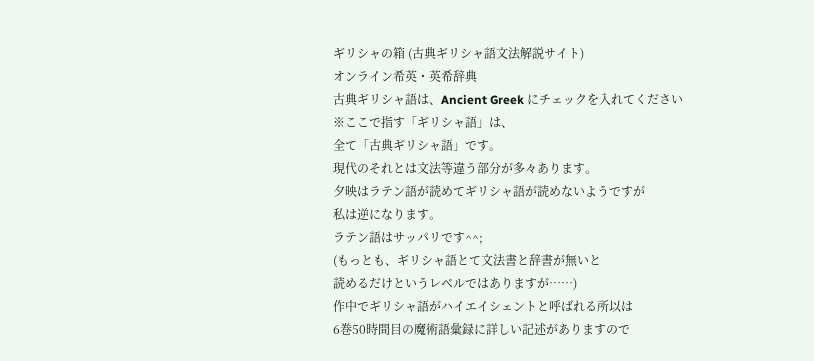ギリシャの箱 (古典ギリシャ語文法解説サイト)
オンライン希英・英希辞典
古典ギリシャ語は、Ancient Greek にチェックを入れてください
※ここで指す「ギリシャ語」は、
全て「古典ギリシャ語」です。
現代のそれとは文法等違う部分が多々あります。
夕映はラテン語が読めてギリシャ語が読めないようですが
私は逆になります。
ラテン語はサッパリです^^;
(もっとも、ギリシャ語とて文法書と辞書が無いと
読めるだけというレベルではありますが……)
作中でギリシャ語がハイエイシェントと呼ばれる所以は
6巻50時間目の魔術語彙録に詳しい記述がありますので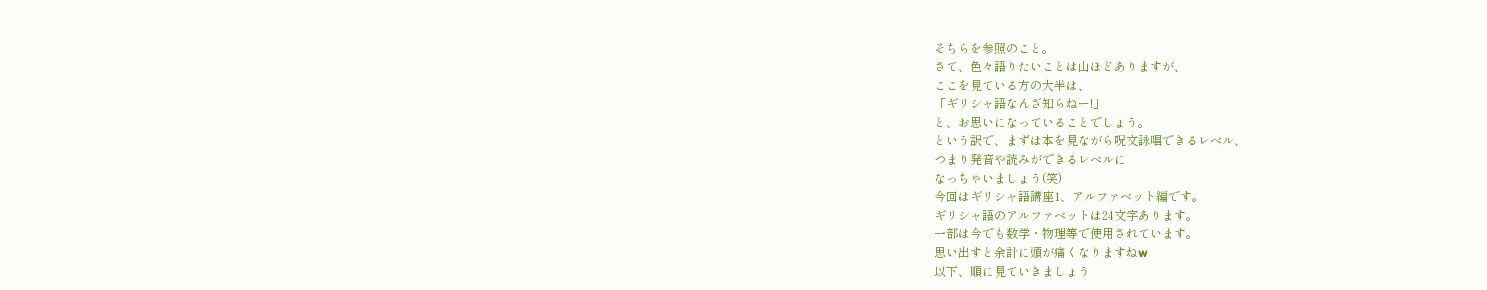そちらを参照のこと。
さて、色々語りたいことは山ほどありますが、
ここを見ている方の大半は、
「ギリシャ語なんざ知らねー!」
と、お思いになっていることでしょう。
という訳で、まずは本を見ながら呪文詠唱できるレベル、
つまり発音や読みができるレベルに
なっちゃいましょう(笑)
今回はギリシャ語講座1、アルファベット編です。
ギリシャ語のアルファベットは24文字あります。
一部は今でも数学・物理等で使用されています。
思い出すと余計に頭が痛くなりますねw
以下、順に見ていきましょう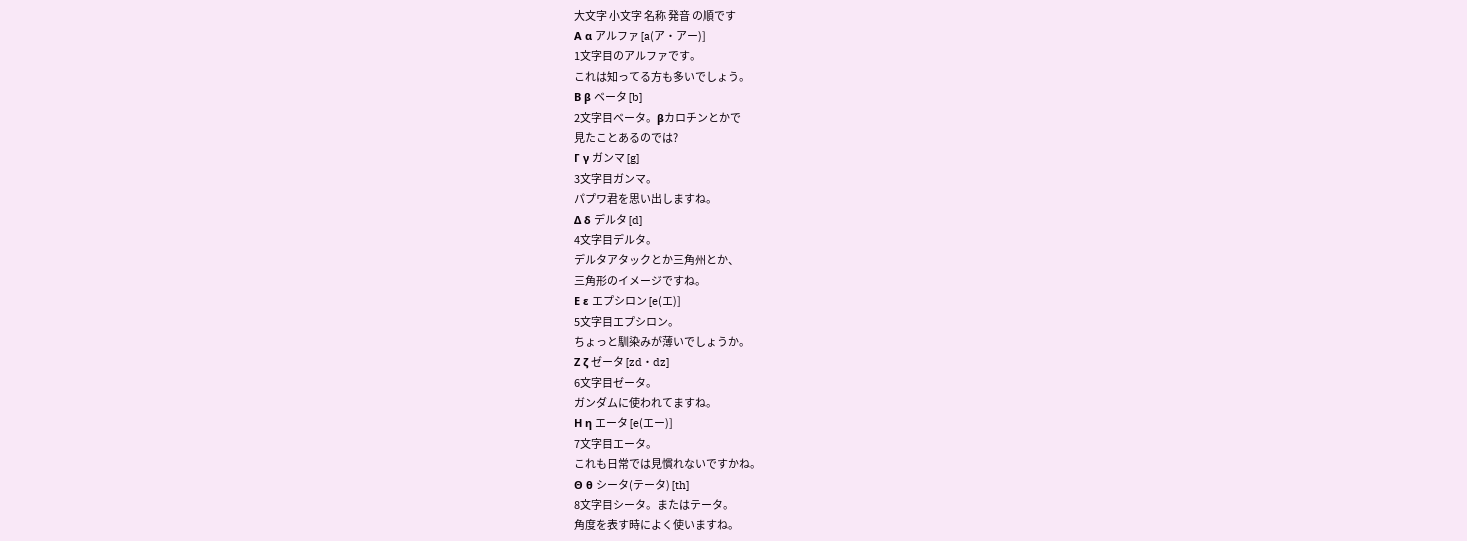大文字 小文字 名称 発音 の順です
Α α アルファ [a(ア・アー)]
1文字目のアルファです。
これは知ってる方も多いでしょう。
Β β ベータ [b]
2文字目ベータ。βカロチンとかで
見たことあるのでは?
Γ γ ガンマ [g]
3文字目ガンマ。
パプワ君を思い出しますね。
Δ δ デルタ [d]
4文字目デルタ。
デルタアタックとか三角州とか、
三角形のイメージですね。
Ε ε エプシロン [e(エ)]
5文字目エプシロン。
ちょっと馴染みが薄いでしょうか。
Ζ ζ ゼータ [zd・dz]
6文字目ゼータ。
ガンダムに使われてますね。
Η η エータ [e(エー)]
7文字目エータ。
これも日常では見慣れないですかね。
Θ θ シータ(テータ) [th]
8文字目シータ。またはテータ。
角度を表す時によく使いますね。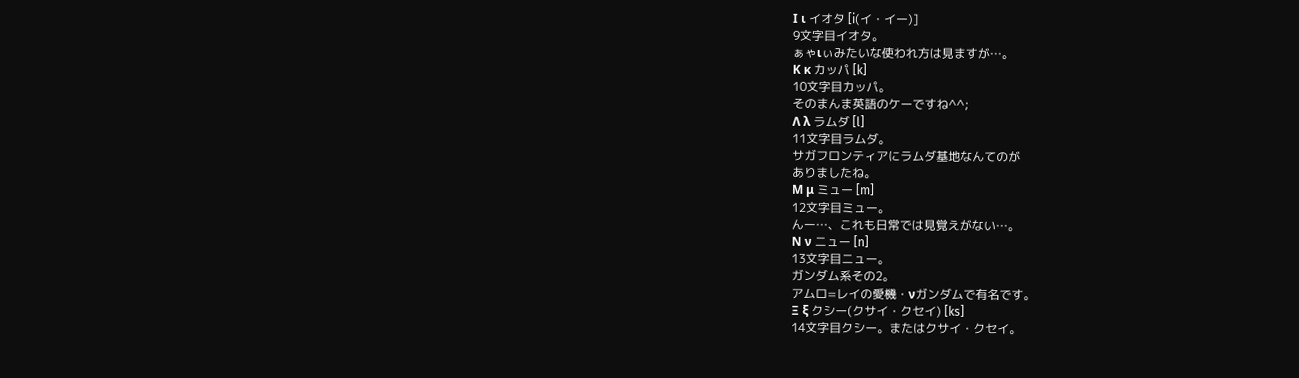Ι ι イオタ [i(イ・イー)]
9文字目イオタ。
ぁゃιぃみたいな使われ方は見ますが…。
Κ κ カッパ [k]
10文字目カッパ。
そのまんま英語のケーですね^^;
Λ λ ラムダ [l]
11文字目ラムダ。
サガフロンティアにラムダ基地なんてのが
ありましたね。
Μ μ ミュー [m]
12文字目ミュー。
んー…、これも日常では見覚えがない…。
Ν ν ニュー [n]
13文字目ニュー。
ガンダム系その2。
アムロ=レイの愛機・νガンダムで有名です。
Ξ ξ クシー(クサイ・クセイ) [ks]
14文字目クシー。またはクサイ・クセイ。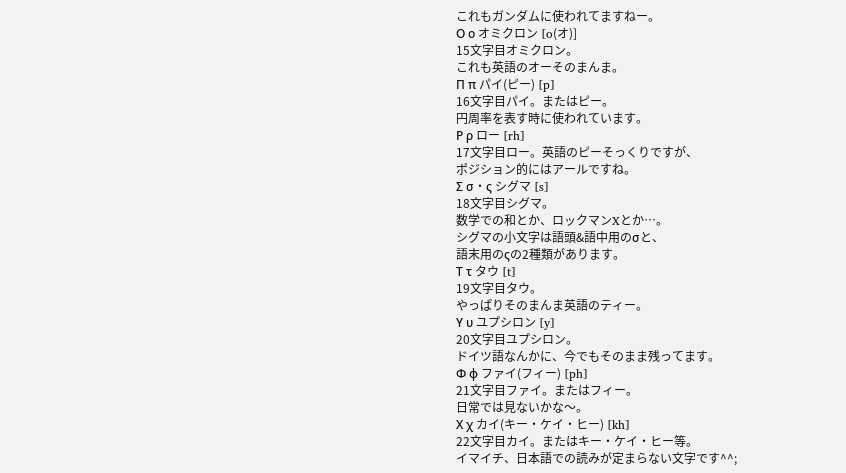これもガンダムに使われてますねー。
Ο ο オミクロン [o(オ)]
15文字目オミクロン。
これも英語のオーそのまんま。
Π π パイ(ピー) [p]
16文字目パイ。またはピー。
円周率を表す時に使われています。
Ρ ρ ロー [rh]
17文字目ロー。英語のピーそっくりですが、
ポジション的にはアールですね。
Σ σ・ς シグマ [s]
18文字目シグマ。
数学での和とか、ロックマンXとか…。
シグマの小文字は語頭&語中用のσと、
語末用のςの2種類があります。
Τ τ タウ [t]
19文字目タウ。
やっぱりそのまんま英語のティー。
Υ υ ユプシロン [y]
20文字目ユプシロン。
ドイツ語なんかに、今でもそのまま残ってます。
Φ φ ファイ(フィー) [ph]
21文字目ファイ。またはフィー。
日常では見ないかな〜。
Χ χ カイ(キー・ケイ・ヒー) [kh]
22文字目カイ。またはキー・ケイ・ヒー等。
イマイチ、日本語での読みが定まらない文字です^^;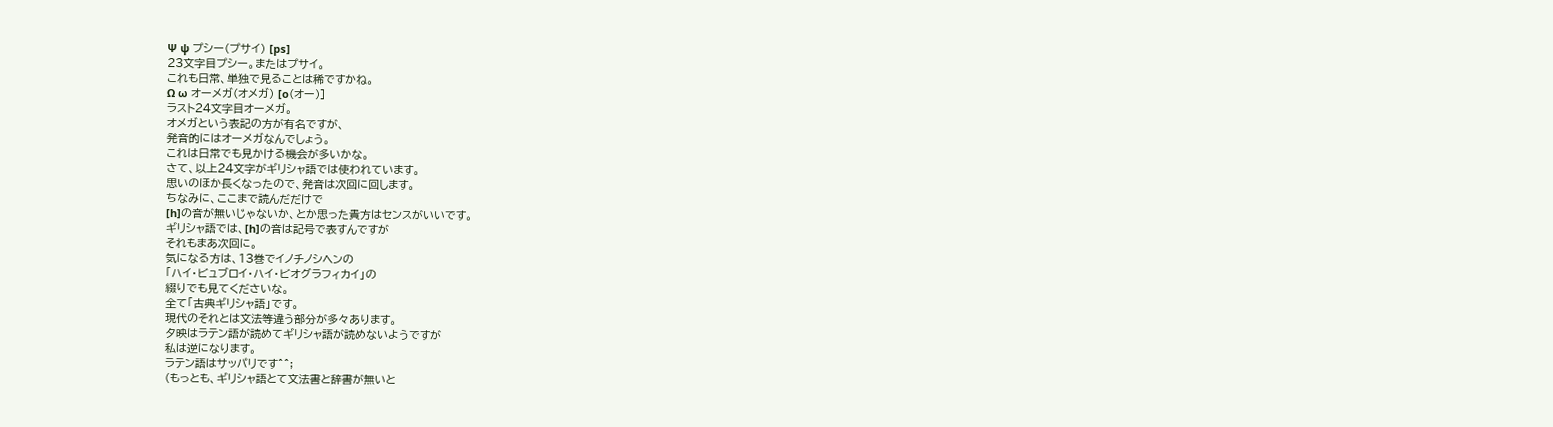Ψ ψ プシー(プサイ) [ps]
23文字目プシー。またはプサイ。
これも日常、単独で見ることは稀ですかね。
Ω ω オーメガ(オメガ) [o(オー)]
ラスト24文字目オーメガ。
オメガという表記の方が有名ですが、
発音的にはオーメガなんでしょう。
これは日常でも見かける機会が多いかな。
さて、以上24文字がギリシャ語では使われています。
思いのほか長くなったので、発音は次回に回します。
ちなみに、ここまで読んだだけで
[h]の音が無いじゃないか、とか思った貴方はセンスがいいです。
ギリシャ語では、[h]の音は記号で表すんですが
それもまあ次回に。
気になる方は、13巻でイノチノシヘンの
「ハイ・ビュブロイ・ハイ・ビオグラフィカイ」の
綴りでも見てくださいな。
全て「古典ギリシャ語」です。
現代のそれとは文法等違う部分が多々あります。
夕映はラテン語が読めてギリシャ語が読めないようですが
私は逆になります。
ラテン語はサッパリです^^;
(もっとも、ギリシャ語とて文法書と辞書が無いと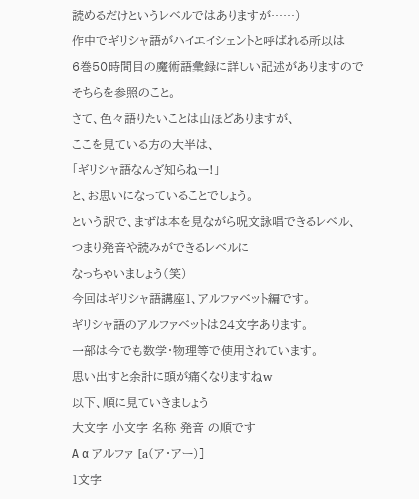読めるだけというレベルではありますが……)
作中でギリシャ語がハイエイシェントと呼ばれる所以は
6巻50時間目の魔術語彙録に詳しい記述がありますので
そちらを参照のこと。
さて、色々語りたいことは山ほどありますが、
ここを見ている方の大半は、
「ギリシャ語なんざ知らねー!」
と、お思いになっていることでしょう。
という訳で、まずは本を見ながら呪文詠唱できるレベル、
つまり発音や読みができるレベルに
なっちゃいましょう(笑)
今回はギリシャ語講座1、アルファベット編です。
ギリシャ語のアルファベットは24文字あります。
一部は今でも数学・物理等で使用されています。
思い出すと余計に頭が痛くなりますねw
以下、順に見ていきましょう
大文字 小文字 名称 発音 の順です
Α α アルファ [a(ア・アー)]
1文字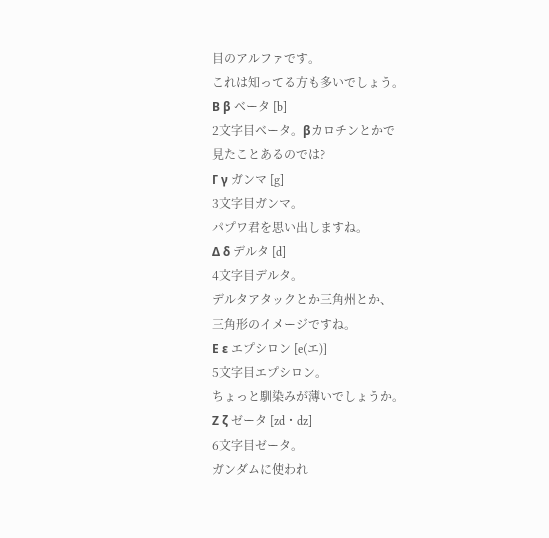目のアルファです。
これは知ってる方も多いでしょう。
Β β ベータ [b]
2文字目ベータ。βカロチンとかで
見たことあるのでは?
Γ γ ガンマ [g]
3文字目ガンマ。
パプワ君を思い出しますね。
Δ δ デルタ [d]
4文字目デルタ。
デルタアタックとか三角州とか、
三角形のイメージですね。
Ε ε エプシロン [e(エ)]
5文字目エプシロン。
ちょっと馴染みが薄いでしょうか。
Ζ ζ ゼータ [zd・dz]
6文字目ゼータ。
ガンダムに使われ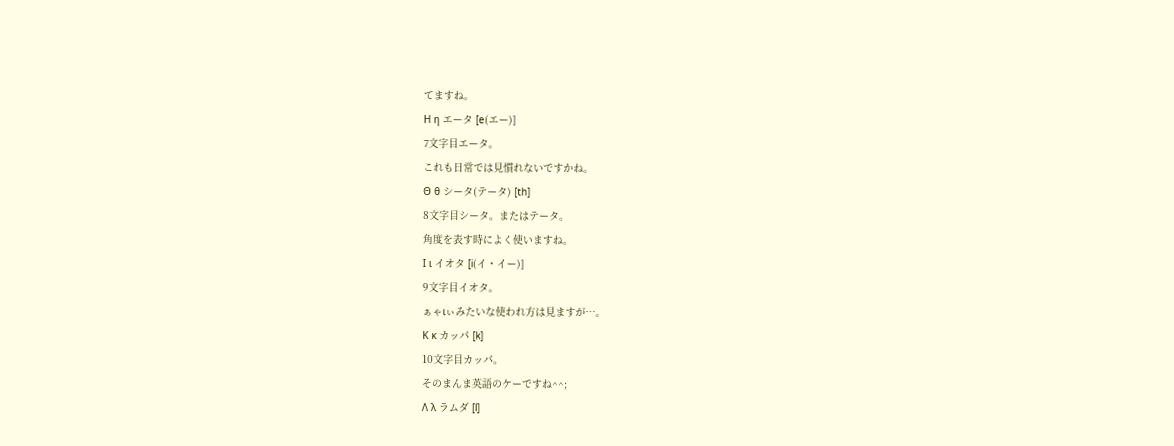てますね。
Η η エータ [e(エー)]
7文字目エータ。
これも日常では見慣れないですかね。
Θ θ シータ(テータ) [th]
8文字目シータ。またはテータ。
角度を表す時によく使いますね。
Ι ι イオタ [i(イ・イー)]
9文字目イオタ。
ぁゃιぃみたいな使われ方は見ますが…。
Κ κ カッパ [k]
10文字目カッパ。
そのまんま英語のケーですね^^;
Λ λ ラムダ [l]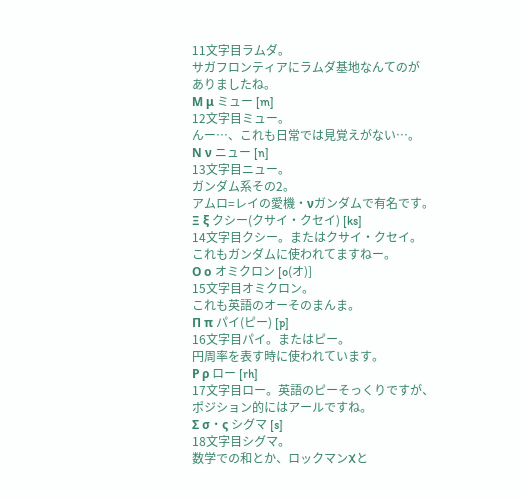11文字目ラムダ。
サガフロンティアにラムダ基地なんてのが
ありましたね。
Μ μ ミュー [m]
12文字目ミュー。
んー…、これも日常では見覚えがない…。
Ν ν ニュー [n]
13文字目ニュー。
ガンダム系その2。
アムロ=レイの愛機・νガンダムで有名です。
Ξ ξ クシー(クサイ・クセイ) [ks]
14文字目クシー。またはクサイ・クセイ。
これもガンダムに使われてますねー。
Ο ο オミクロン [o(オ)]
15文字目オミクロン。
これも英語のオーそのまんま。
Π π パイ(ピー) [p]
16文字目パイ。またはピー。
円周率を表す時に使われています。
Ρ ρ ロー [rh]
17文字目ロー。英語のピーそっくりですが、
ポジション的にはアールですね。
Σ σ・ς シグマ [s]
18文字目シグマ。
数学での和とか、ロックマンXと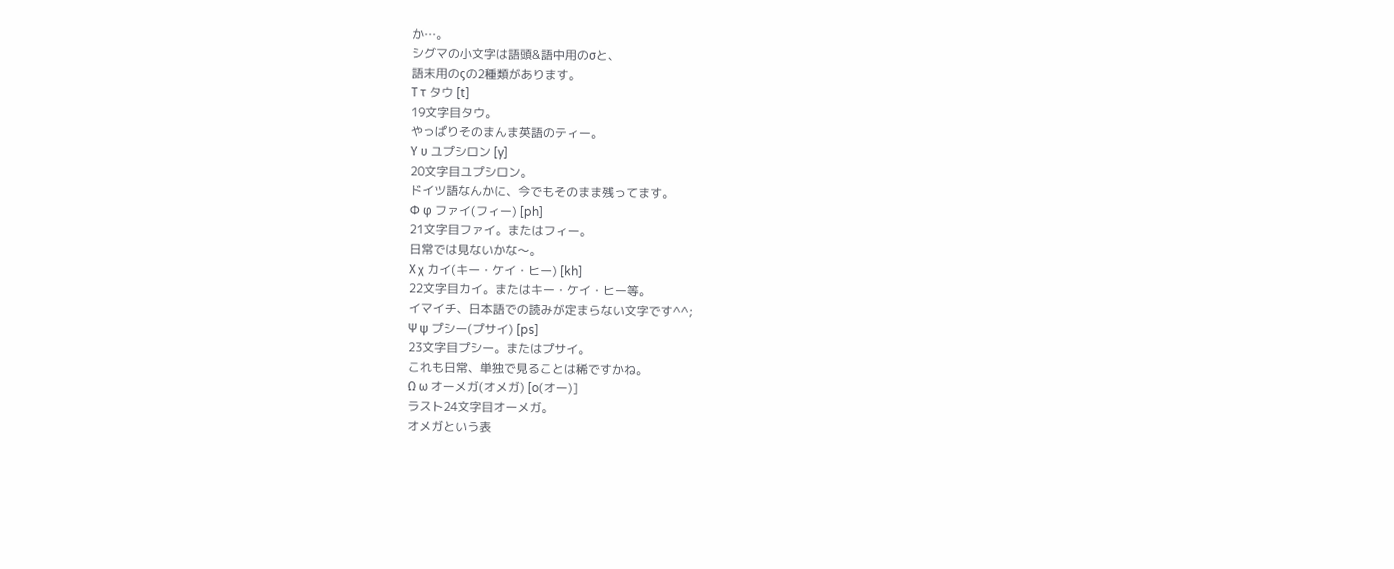か…。
シグマの小文字は語頭&語中用のσと、
語末用のςの2種類があります。
Τ τ タウ [t]
19文字目タウ。
やっぱりそのまんま英語のティー。
Υ υ ユプシロン [y]
20文字目ユプシロン。
ドイツ語なんかに、今でもそのまま残ってます。
Φ φ ファイ(フィー) [ph]
21文字目ファイ。またはフィー。
日常では見ないかな〜。
Χ χ カイ(キー・ケイ・ヒー) [kh]
22文字目カイ。またはキー・ケイ・ヒー等。
イマイチ、日本語での読みが定まらない文字です^^;
Ψ ψ プシー(プサイ) [ps]
23文字目プシー。またはプサイ。
これも日常、単独で見ることは稀ですかね。
Ω ω オーメガ(オメガ) [o(オー)]
ラスト24文字目オーメガ。
オメガという表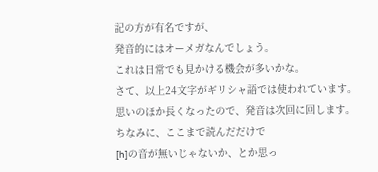記の方が有名ですが、
発音的にはオーメガなんでしょう。
これは日常でも見かける機会が多いかな。
さて、以上24文字がギリシャ語では使われています。
思いのほか長くなったので、発音は次回に回します。
ちなみに、ここまで読んだだけで
[h]の音が無いじゃないか、とか思っ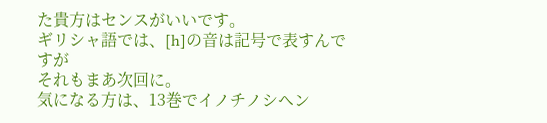た貴方はセンスがいいです。
ギリシャ語では、[h]の音は記号で表すんですが
それもまあ次回に。
気になる方は、13巻でイノチノシヘン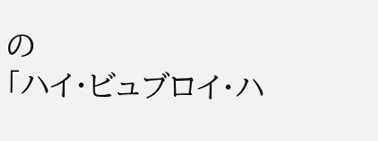の
「ハイ・ビュブロイ・ハ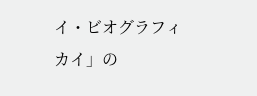イ・ビオグラフィカイ」の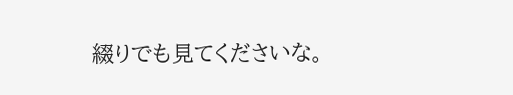綴りでも見てくださいな。